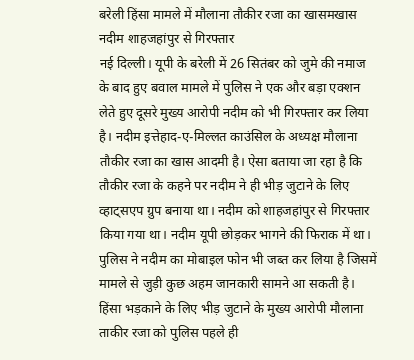बरेली हिंसा मामले में मौलाना तौकीर रजा का खासमखास नदीम शाहजहांपुर से गिरफ्तार
नई दिल्ली। यूपी के बरेली में 26 सितंबर को जुमे की नमाज के बाद हुए बवाल मामले में पुलिस ने एक और बड़ा एक्शन लेते हुए दूसरे मुख्य आरोपी नदीम को भी गिरफ्तार कर लिया है। नदीम इत्तेहाद-ए-मिल्लत काउंसिल के अध्यक्ष मौलाना तौकीर रजा का खास आदमी है। ऐसा बताया जा रहा है कि तौकीर रजा के कहने पर नदीम ने ही भीड़ जुटाने के लिए व्हाट्सएप ग्रुप बनाया था। नदीम को शाहजहांपुर से गिरफ्तार किया गया था। नदीम यूपी छोड़कर भागने की फिराक में था। पुलिस ने नदीम का मोबाइल फोन भी जब्त कर लिया है जिसमें मामले से जुड़ी कुछ अहम जानकारी सामने आ सकती है।
हिंसा भड़काने के लिए भीड़ जुटाने के मुख्य आरोपी मौलाना ताकीर रजा को पुलिस पहले ही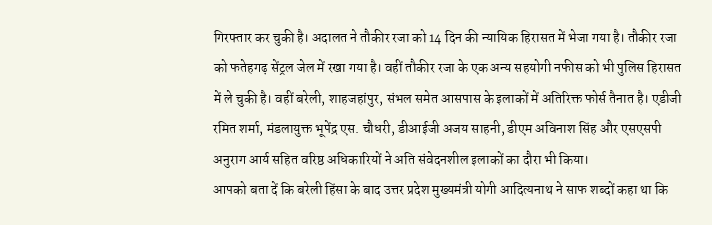गिरफ्तार कर चुकी है। अदालत ने तौकीर रजा को 14 दिन की न्यायिक हिरासत में भेजा गया है। तौकीर रजा को फतेहगढ़ सेंट्रल जेल में रखा गया है। वहीं तौकीर रजा के एक अन्य सहयोगी नफीस को भी पुलिस हिरासत में ले चुकी है। वहीं बरेली, शाहजहांपुर, संभल समेत आसपास के इलाकों में अतिरिक्त फोर्स तैनात है। एडीजी रमित शर्मा, मंडलायुक्त भूपेंद्र एस. चौधरी, डीआईजी अजय साहनी, डीएम अविनाश सिंह और एसएसपी अनुराग आर्य सहित वरिष्ठ अधिकारियों ने अति संवेदनशील इलाकों का दौरा भी किया।
आपको बता दें कि बरेली हिंसा के बाद उत्तर प्रदेश मुख्यमंत्री योगी आदित्यनाथ ने साफ शब्दों कहा था कि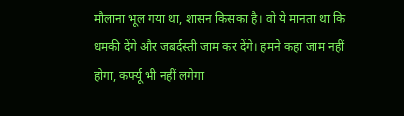मौलाना भूल गया था, शासन किसका है। वो ये मानता था कि धमकी देंगे और जबर्दस्ती जाम कर देंगे। हमने कहा जाम नहीं होगा, कर्फ्यू भी नहीं लगेगा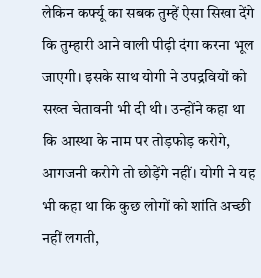लेकिन कर्फ्यू का सबक तुम्हें ऐसा सिखा देंगे कि तुम्हारी आने वाली पीढ़ी दंगा करना भूल जाएगी। इसके साथ योगी ने उपद्रवियों को सख्त चेतावनी भी दी थी। उन्होंने कहा था कि आस्था के नाम पर तोड़फोड़ करोगे, आगजनी करोगे तो छोड़ेंगे नहीं। योगी ने यह भी कहा था कि कुछ लोगों को शांति अच्छी नहीं लगती,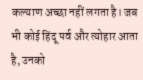कल्याण अच्छा नहीं लगता है। जब भी कोई हिंदू पर्व और त्योहार आता है, उनको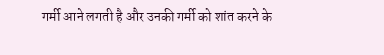गर्मी आने लगती है और उनकी गर्मी को शांत करने के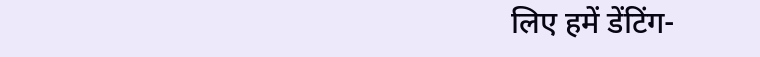लिए हमें डेंटिंग-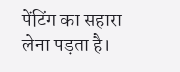पेंटिंग का सहारा लेना पड़ता है।